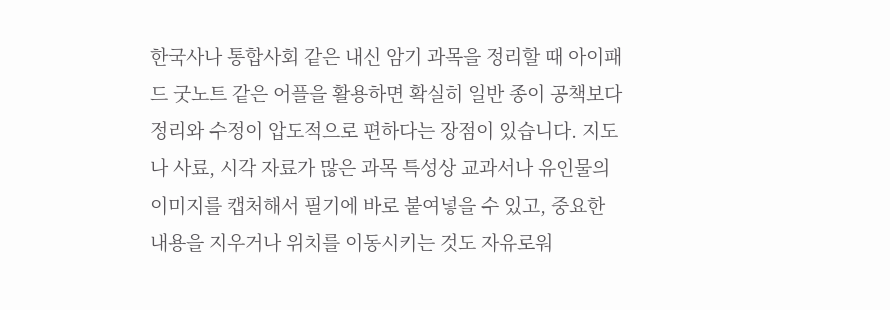한국사나 통합사회 같은 내신 암기 과목을 정리할 때 아이패드 굿노트 같은 어플을 활용하면 확실히 일반 종이 공책보다 정리와 수정이 압도적으로 편하다는 장점이 있습니다. 지도나 사료, 시각 자료가 많은 과목 특성상 교과서나 유인물의 이미지를 캡처해서 필기에 바로 붙여넣을 수 있고, 중요한 내용을 지우거나 위치를 이동시키는 것도 자유로워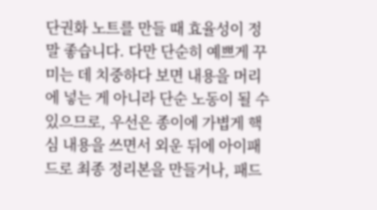단권화 노트를 만들 때 효율성이 정말 좋습니다. 다만 단순히 예쁘게 꾸미는 데 치중하다 보면 내용을 머리에 넣는 게 아니라 단순 노동이 될 수 있으므로, 우선은 종이에 가볍게 핵심 내용을 쓰면서 외운 뒤에 아이패드로 최종 정리본을 만들거나, 패드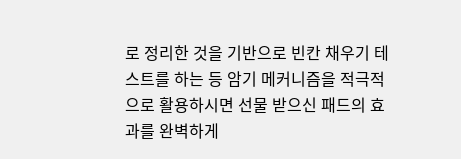로 정리한 것을 기반으로 빈칸 채우기 테스트를 하는 등 암기 메커니즘을 적극적으로 활용하시면 선물 받으신 패드의 효과를 완벽하게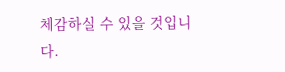체감하실 수 있을 것입니다.